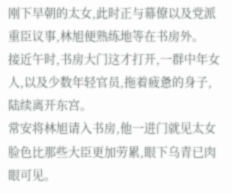刚下早朝的太女,此时正与幕僚以及党派重臣议事,林旭便熟练地等在书房外。
接近午时,书房大门这才打开,一群中年女人,以及少数年轻官员,拖着疲惫的身子,陆续离开东宫。
常安将林旭请入书房,他一进门就见太女脸色比那些大臣更加劳累,眼下乌青已肉眼可见。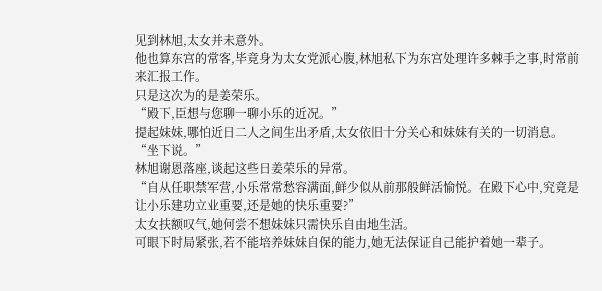见到林旭,太女并未意外。
他也算东宫的常客,毕竟身为太女党派心腹,林旭私下为东宫处理许多棘手之事,时常前来汇报工作。
只是这次为的是姜荣乐。
“殿下,臣想与您聊一聊小乐的近况。”
提起妹妹,哪怕近日二人之间生出矛盾,太女依旧十分关心和妹妹有关的一切消息。
“坐下说。”
林旭谢恩落座,谈起这些日姜荣乐的异常。
“自从任职禁军营,小乐常常愁容满面,鲜少似从前那般鲜活愉悦。在殿下心中,究竟是让小乐建功立业重要,还是她的快乐重要?”
太女扶额叹气,她何尝不想妹妹只需快乐自由地生活。
可眼下时局紧张,若不能培养妹妹自保的能力,她无法保证自己能护着她一辈子。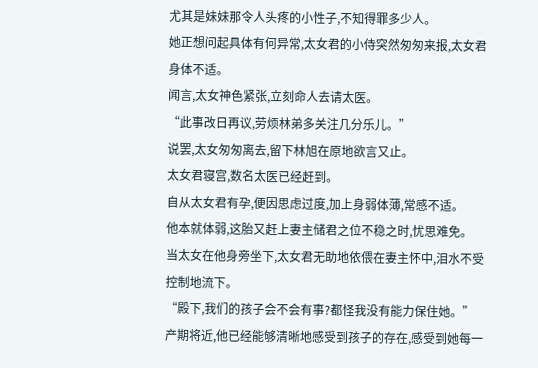尤其是妹妹那令人头疼的小性子,不知得罪多少人。
她正想问起具体有何异常,太女君的小侍突然匆匆来报,太女君身体不适。
闻言,太女神色紧张,立刻命人去请太医。
“此事改日再议,劳烦林弟多关注几分乐儿。”
说罢,太女匆匆离去,留下林旭在原地欲言又止。
太女君寝宫,数名太医已经赶到。
自从太女君有孕,便因思虑过度,加上身弱体薄,常感不适。
他本就体弱,这胎又赶上妻主储君之位不稳之时,忧思难免。
当太女在他身旁坐下,太女君无助地依偎在妻主怀中,泪水不受控制地流下。
“殿下,我们的孩子会不会有事?都怪我没有能力保住她。”
产期将近,他已经能够清晰地感受到孩子的存在,感受到她每一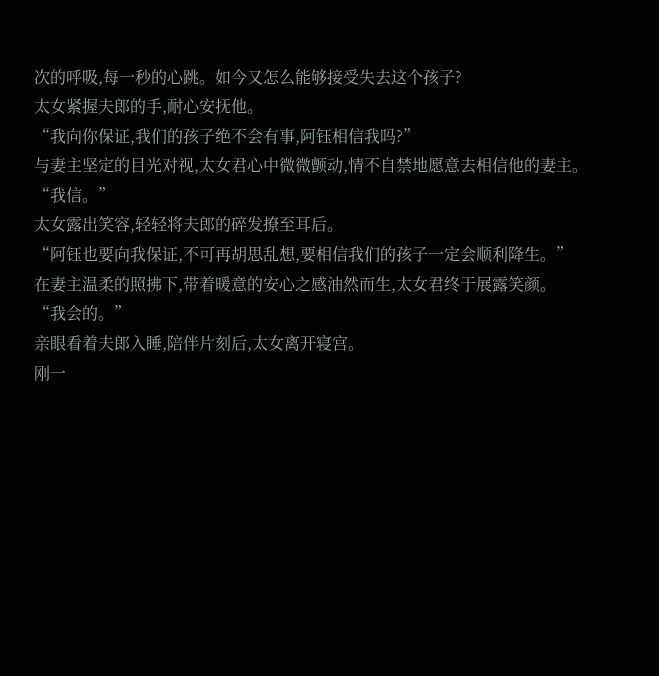次的呼吸,每一秒的心跳。如今又怎么能够接受失去这个孩子?
太女紧握夫郎的手,耐心安抚他。
“我向你保证,我们的孩子绝不会有事,阿钰相信我吗?”
与妻主坚定的目光对视,太女君心中微微颤动,情不自禁地愿意去相信他的妻主。
“我信。”
太女露出笑容,轻轻将夫郎的碎发撩至耳后。
“阿钰也要向我保证,不可再胡思乱想,要相信我们的孩子一定会顺利降生。”
在妻主温柔的照拂下,带着暖意的安心之感油然而生,太女君终于展露笑颜。
“我会的。”
亲眼看着夫郎入睡,陪伴片刻后,太女离开寝宫。
刚一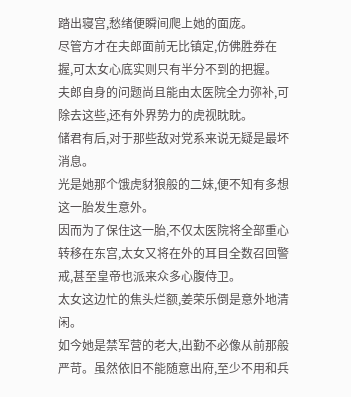踏出寝宫,愁绪便瞬间爬上她的面庞。
尽管方才在夫郎面前无比镇定,仿佛胜券在握,可太女心底实则只有半分不到的把握。
夫郎自身的问题尚且能由太医院全力弥补,可除去这些,还有外界势力的虎视眈眈。
储君有后,对于那些敌对党系来说无疑是最坏消息。
光是她那个饿虎豺狼般的二妹,便不知有多想这一胎发生意外。
因而为了保住这一胎,不仅太医院将全部重心转移在东宫,太女又将在外的耳目全数召回警戒,甚至皇帝也派来众多心腹侍卫。
太女这边忙的焦头烂额,姜荣乐倒是意外地清闲。
如今她是禁军营的老大,出勤不必像从前那般严苛。虽然依旧不能随意出府,至少不用和兵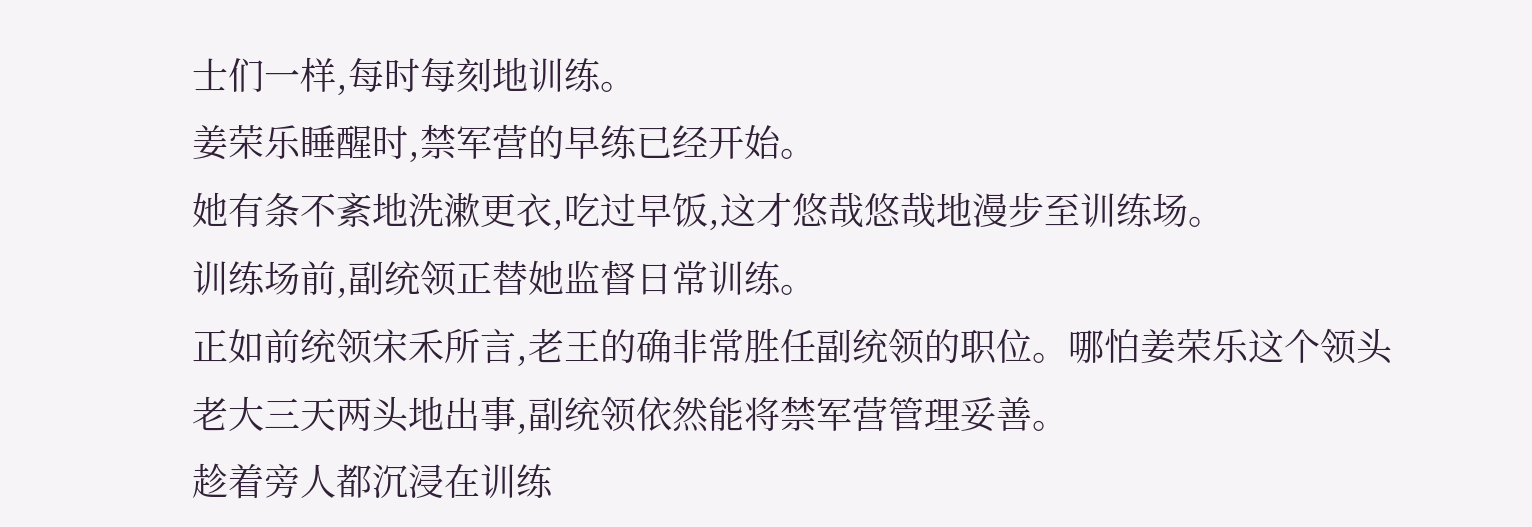士们一样,每时每刻地训练。
姜荣乐睡醒时,禁军营的早练已经开始。
她有条不紊地洗漱更衣,吃过早饭,这才悠哉悠哉地漫步至训练场。
训练场前,副统领正替她监督日常训练。
正如前统领宋禾所言,老王的确非常胜任副统领的职位。哪怕姜荣乐这个领头老大三天两头地出事,副统领依然能将禁军营管理妥善。
趁着旁人都沉浸在训练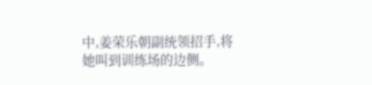中,姜荣乐朝副统领招手,将她叫到训练场的边侧。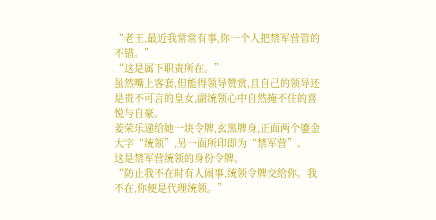“老王,最近我常常有事,你一个人把禁军营管的不错。”
“这是属下职责所在。”
虽然嘴上客套,但能得领导赞赏,且自己的领导还是贵不可言的皇女,副统领心中自然掩不住的喜悦与自豪。
姜荣乐递给她一块令牌,玄黑牌身,正面两个鎏金大字“统领”,另一面所印即为“禁军营”。
这是禁军营统领的身份令牌。
“防止我不在时有人闹事,统领令牌交给你。我不在,你便是代理统领。”